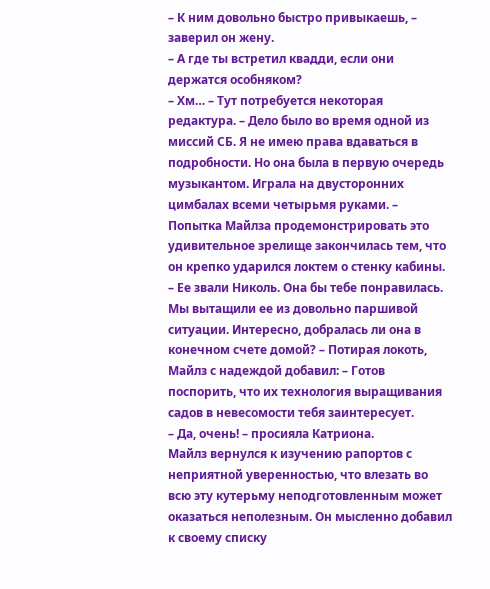– К ним довольно быстро привыкаешь, – заверил он жену.
– А где ты встретил квадди, если они держатся особняком?
– Хм… – Тут потребуется некоторая редактура. – Дело было во время одной из миссий СБ. Я не имею права вдаваться в подробности. Но она была в первую очередь музыкантом. Играла на двусторонних цимбалах всеми четырьмя руками. – Попытка Майлза продемонстрировать это удивительное зрелище закончилась тем, что он крепко ударился локтем о стенку кабины. – Ее звали Николь. Она бы тебе понравилась. Мы вытащили ее из довольно паршивой ситуации. Интересно, добралась ли она в конечном счете домой? – Потирая локоть, Майлз с надеждой добавил: – Готов поспорить, что их технология выращивания садов в невесомости тебя заинтересует.
– Да, очень! – просияла Катриона.
Майлз вернулся к изучению рапортов с неприятной уверенностью, что влезать во всю эту кутерьму неподготовленным может оказаться неполезным. Он мысленно добавил к своему списку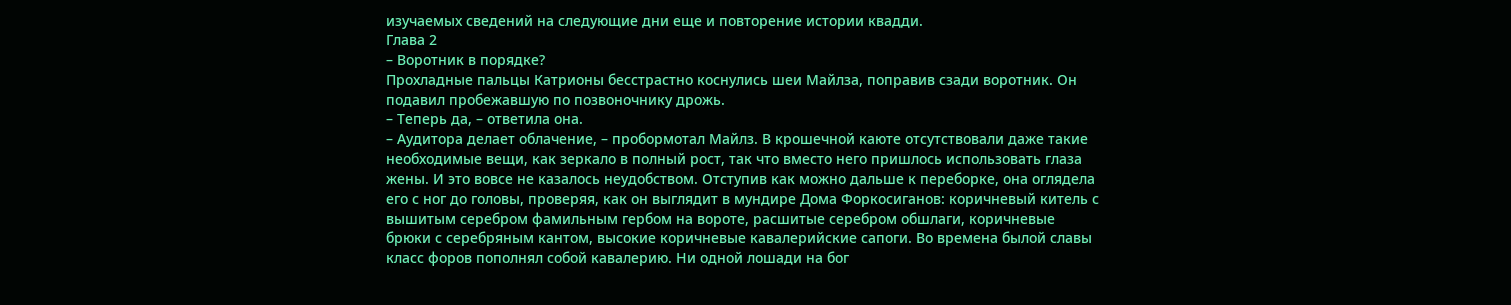изучаемых сведений на следующие дни еще и повторение истории квадди.
Глава 2
– Воротник в порядке?
Прохладные пальцы Катрионы бесстрастно коснулись шеи Майлза, поправив сзади воротник. Он подавил пробежавшую по позвоночнику дрожь.
– Теперь да, – ответила она.
– Аудитора делает облачение, – пробормотал Майлз. В крошечной каюте отсутствовали даже такие необходимые вещи, как зеркало в полный рост, так что вместо него пришлось использовать глаза жены. И это вовсе не казалось неудобством. Отступив как можно дальше к переборке, она оглядела его с ног до головы, проверяя, как он выглядит в мундире Дома Форкосиганов: коричневый китель с вышитым серебром фамильным гербом на вороте, расшитые серебром обшлаги, коричневые брюки с серебряным кантом, высокие коричневые кавалерийские сапоги. Во времена былой славы класс форов пополнял собой кавалерию. Ни одной лошади на бог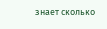знает сколько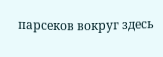парсеков вокруг здесь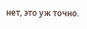нет, это уж точно.